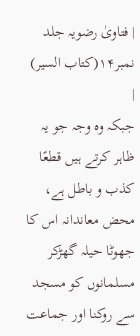| فتاویٰ رضویہ جلد نمبر۱۴(کتاب السیر) |
جبکہ وہ وجہ جو یہ ظاہر کرتے ہیں قطعًا کذب و باطل ہے، محض معاندانہ اس کا جھوٹا حیلہ گھڑکر مسلمانوں کو مسجد سے روکنا اور جماعت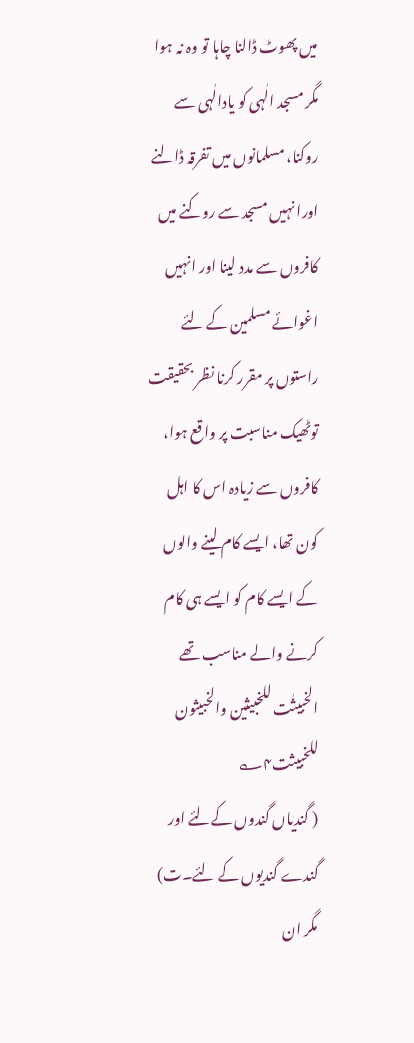میں پھوٹ ڈالنا چاہا تو وہ نہ ہوا مگر مسجد الٰہی کو یادالٰہی سے روکنا، مسلمانوں میں تفرقہ ڈالنے اورا نہیں مسجد سے روکنے میں کافروں سے مدد لینا اور انہیں اغوائے مسلمین کے لئے راستوں پر مقرر کرنا نظر بحقیقت توٹھیک مناسبت پر واقع ہوا، کافروں سے زیادہ اس کا اہل کون تھا، ایسے کام لینے والوں کے ایسے کام کو ایسے ہی کام کرنے والے مناسب تھے
الخبیثٰت للخبیثین والخبیثون للخبیثت۴؎
( گندیاں گندوں کےلئے اور گندے گندیوں کے لئے۔ت) مگر ان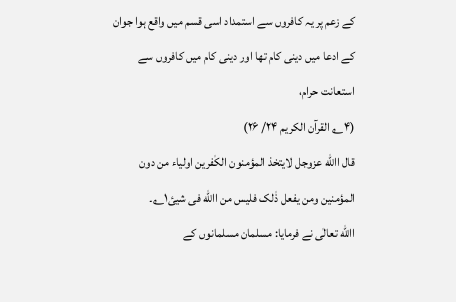کے زعم پر یہ کافروں سے استمداد اسی قسم میں واقع ہوا جوان کے ادعا میں دینی کام تھا اور دینی کام میں کافروں سے استعانت حرام،
(۴؎ القرآن الکریم ۲۴/ ۲۶)
قال االله عزوجل لایتخذ المؤمنون الکٰفرین اولیاء من دون المؤمنین ومن یفعل ذٰلک فلیس من االله فی شیئ۱؎۔
االله تعالٰی نے فرمایا: مسلمان مسلمانوں کے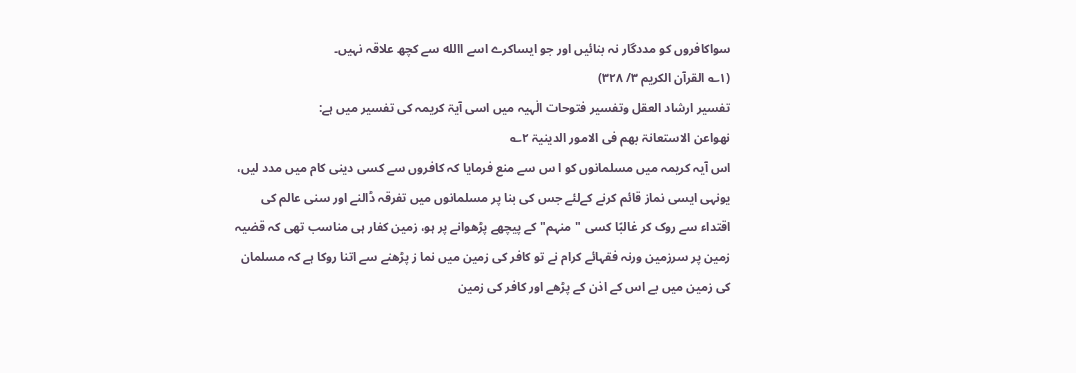سواکافروں کو مددگار نہ بنائیں اور جو ایساکرے اسے االله سے کچھ علاقہ نہیں۔
(۱؎ القرآن الکریم ۳/ ۳۲۸)
تفسیر ارشاد العقل وتفسیر فتوحات الٰہیہ میں اسی آیۃ کریمہ کی تفسیر میں ہے:
نھواعن الاستعانۃ بھم فی الامور الدینیۃ ۲؎
اس آیہ کریمہ میں مسلمانوں کو ا س سے منع فرمایا کہ کافروں سے کسی دینی کام میں مدد لیں، یونہی ایسی نماز قائم کرنے کےلئے جس کی بنا پر مسلمانوں میں تفرقہ ڈالنے اور سنی عالم کی اقتداء سے روک کر غالبًا کسی "منہم" کے پیچھے پڑھوانے پر ہو، زمین کفار ہی مناسب تھی کہ قضیہ زمین پر سرزمین ورنہ فقہائے کرام نے تو کافر کی زمین میں نما ز پڑھنے سے اتنا روکا ہے کہ مسلمان کی زمین میں بے اس کے اذن کے پڑھے اور کافر کی زمین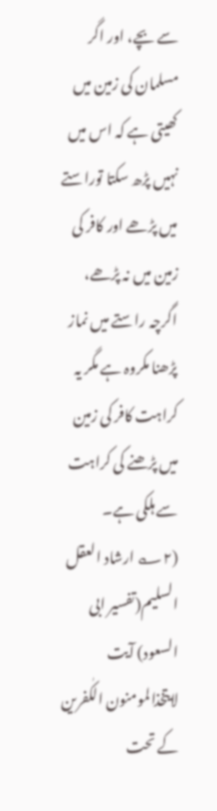سے بچے، اور اگر مسلمان کی زمین میں کھیتی ہے کہ اس میں نہیں پڑھ سکتا توراستے میں پڑھے اور کافر کی زمین میں نہ پڑھے، اگرچہ راستے میں نماز پڑھنا مکروہ ہے مگر یہ کراہت کافر کی زمین میں پڑھنے کی کراہت سے ہلکی ہے۔
(۲؎ ارشاد العقل السلیم(تفسیر ابی السعود) آیت لایتخذالمومنون الکٰفرین کے تحت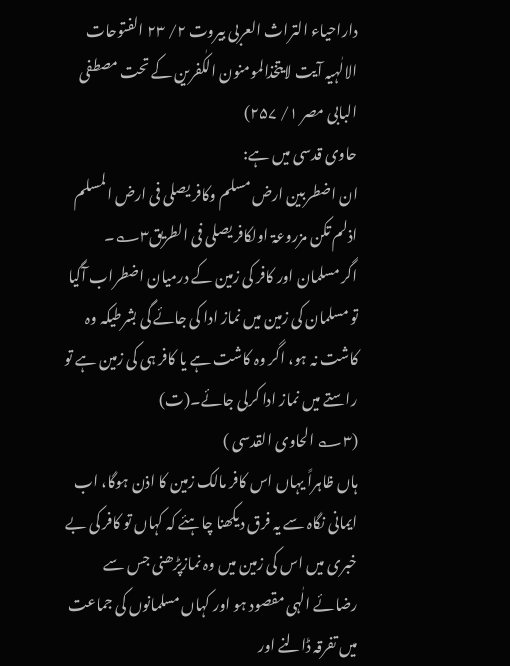داراحیاء التراث العربی بیروت ۲/ ۲۳ الفتوحات الالٰہیہ آیت لایتخذالمومنون الکٰفرین کے تحت مصطفی البابی مصر ۱/ ۲۵۷)
حاوی قدسی میں ہے:
ان اضطربین ارض مسلم وکافر یصلی فی ارض المسلم اذلم تکن مزروعۃ اولکافر یصلی فی الطریق۳؎۔
اگر مسلمان اور کافر کی زمین کے درمیان اضطراب آگیا تو مسلمان کی زمین میں نماز ادا کی جائے گی بشرطیکہ وہ کاشت نہ ہو، اگر وہ کاشت ہے یا کافر ہی کی زمین ہے تو راستے میں نماز ادا کرلی جائے۔(ت)
(۳؎ الحاوی القدسی )
ہاں ظاہراً یہاں اس کافر مالک زمین کا اذن ہوگا، اب ایمانی نگاہ سے یہ فرق دیکھنا چاہئے کہ کہاں تو کافر کی بے خبری میں اس کی زمین میں وہ نمازپڑھنی جس سے رضائے الٰہی مقصود ہو اور کہاں مسلمانوں کی جماعت میں تفرقہ ڈالنے اور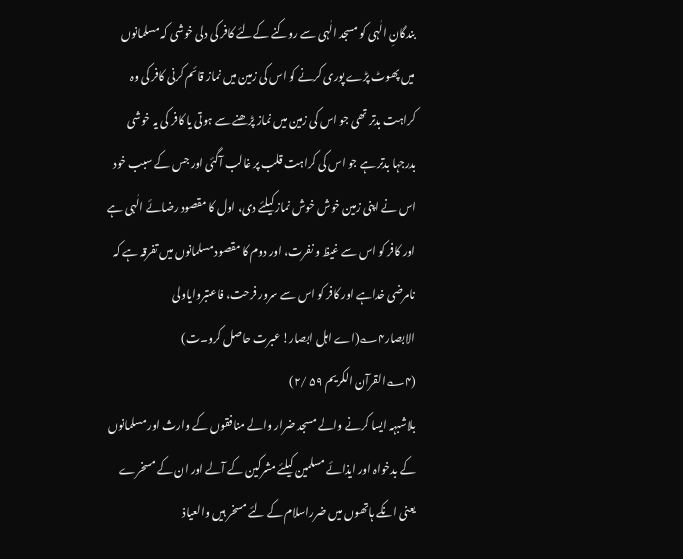بندگانِ الٰہی کو مسجد الٰہی سے روکنے کےلئے کافر کی دلی خوشی کہ مسلمانوں میں پھوٹ پڑے پوری کرنے کو اس کی زمین میں نماز قائم کرنی کافر کی وہ کراہت بدتر تھی جو اس کی زمین میں نماز پڑھنے سے ہوتی یا کافر کی یہ خوشی بدرجہا بدتر ہے جو اس کی کراہت قلب پر غالب آگئی اور جس کے سبب خود اس نے اپنی زمین خوش خوش نماز کیلئے دی، اول کا مقصود رضائے الٰہی ہے اور کافر کو اس سے غیظ و نفرت، اور دوم کا مقصود مسلمانوں میں تفرقہ ہے کہ نامرضی خداہے اور کافر کو اس سے سرور فرحت، فاعتبروایاولی الابصار۴؎(اے اہل ابصار! عبرت حاصل کرو۔ت)
(۴؎القرآن الکریم ۵۹ /۲)
بلاشبہہ ایسا کرنے والے مسجد ضرار والے منافقوں کے وارث اور مسلمانوں کے بدخواہ اور ایذائے مسلمین کیلئے مشرکین کے آلے اور ان کے مسخرے یعنی انکے ہاتھوں میں ضرراسلام کے لئے مسخر ہیں والعیاذ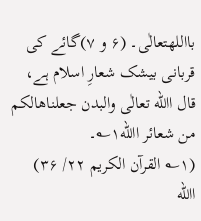بااللهتعالٰی۔ (۶ و ۷)گائے کی قربانی بیشک شعارِ اسلام ہے،
قال االله تعالٰی والبدن جعلناھالکم من شعائر االله۱؎۔
(۱؎ القرآن الکریم ۲۲/ ۳۶)
االله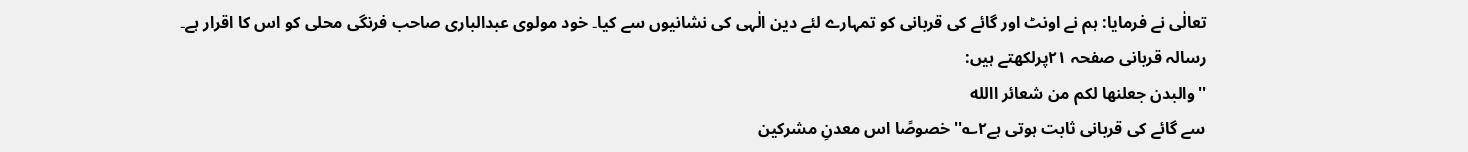تعالٰی نے فرمایا: ہم نے اونٹ اور گائے کی قربانی کو تمہارے لئے دین الٰہی کی نشانیوں سے کیا۔ خود مولوی عبدالباری صاحب فرنگی محلی کو اس کا اقرار ہے۔ رسالہ قربانی صفحہ ۲۱پرلکھتے ہیں:
''والبدن جعلنھا لکم من شعائر االله
سے گائے کی قربانی ثابت ہوتی ہے۲؎'' خصوصًا اس معدنِ مشرکین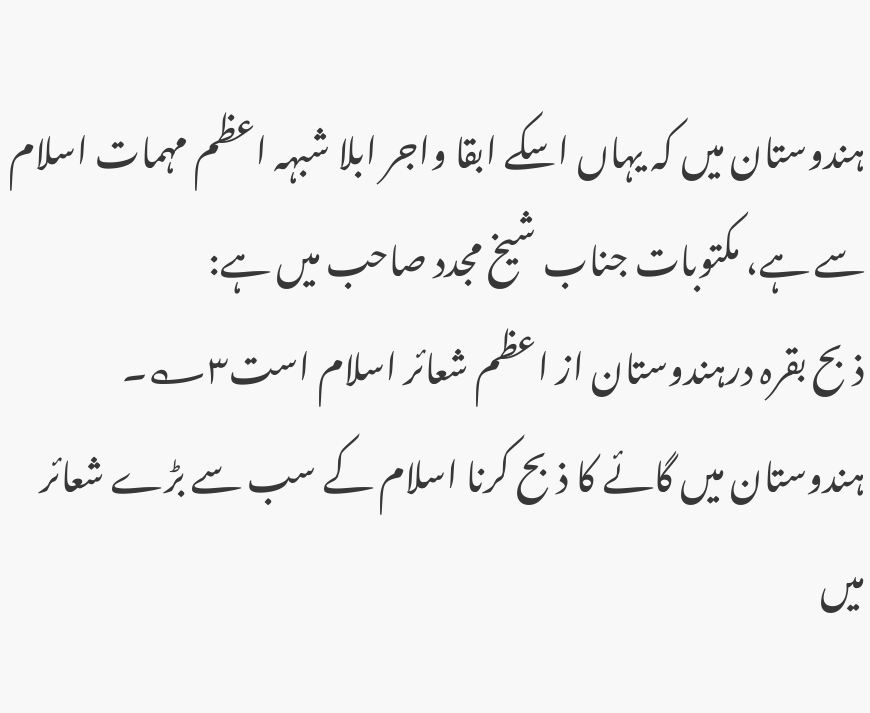ہندوستان میں کہ یہاں اسکے ابقا واجر ابلا شبہہ اعظم مہمات اسلام سے ہے، مکتوبات جناب شیخ مجدد صاحب میں ہے:
ذبح بقرہ درہندوستان از اعظم شعائر اسلام است۳؎۔
ہندوستان میں گائے کا ذبح کرنا اسلام کے سب سے بڑے شعائر میں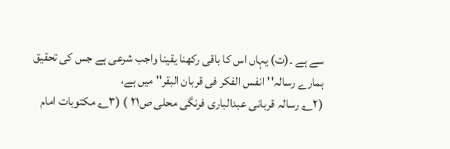سے ہے ۔(ت) یہاں اس کا باقی رکھنا یقینا واجب شرعی ہے جس کی تحقیق ہمارے رسالہ''انفس الفکر فی قربان البقر'' میں ہے،
(۲؎ رسالہ قربانی عبدالباری فرنگی محلی ص۲۱ ) (۳؎ مکتوبات امام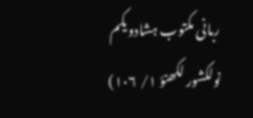ربانی مکتوب ہشادویکم نولکشور لکھنؤ ۱/ ۱۰۶)